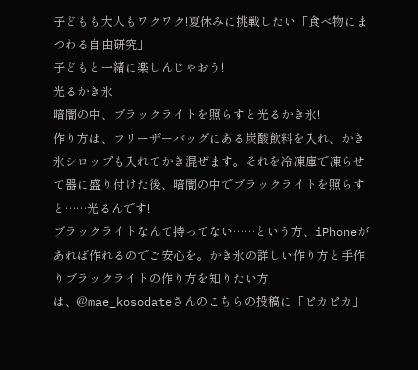子どもも大人もワクワク!夏休みに挑戦したい「食べ物にまつわる自由研究」
子どもと一緒に楽しんじゃおう!
光るかき氷
暗闇の中、ブラックライトを照らすと光るかき氷!
作り方は、フリーザーバッグにある炭酸飲料を入れ、かき氷シロップも入れてかき混ぜます。それを冷凍庫で凍らせて器に盛り付けた後、暗闇の中でブラックライトを照らすと……光るんです!
ブラックライトなんて持ってない……という方、iPhoneがあれば作れるのでご安心を。かき氷の詳しい作り方と手作りブラックライトの作り方を知りたい方は、@mae_kosodateさんのこちらの投稿に「ピカピカ」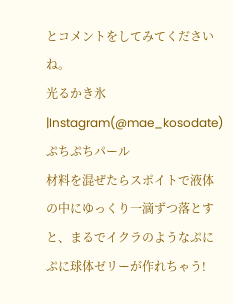とコメントをしてみてくださいね。
光るかき氷|Instagram(@mae_kosodate)ぷちぷちパール
材料を混ぜたらスポイトで液体の中にゆっくり一滴ずつ落とすと、まるでイクラのようなぷにぷに球体ゼリーが作れちゃう!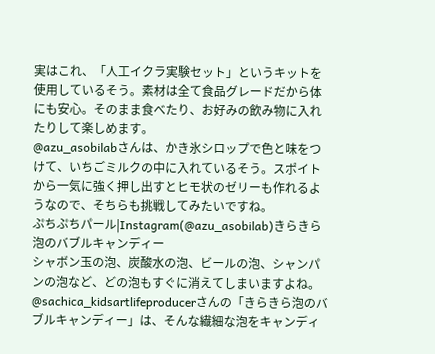実はこれ、「人工イクラ実験セット」というキットを使用しているそう。素材は全て食品グレードだから体にも安心。そのまま食べたり、お好みの飲み物に入れたりして楽しめます。
@azu_asobilabさんは、かき氷シロップで色と味をつけて、いちごミルクの中に入れているそう。スポイトから一気に強く押し出すとヒモ状のゼリーも作れるようなので、そちらも挑戦してみたいですね。
ぷちぷちパール|Instagram(@azu_asobilab)きらきら泡のバブルキャンディー
シャボン玉の泡、炭酸水の泡、ビールの泡、シャンパンの泡など、どの泡もすぐに消えてしまいますよね。
@sachica_kidsartlifeproducerさんの「きらきら泡のバブルキャンディー」は、そんな繊細な泡をキャンディ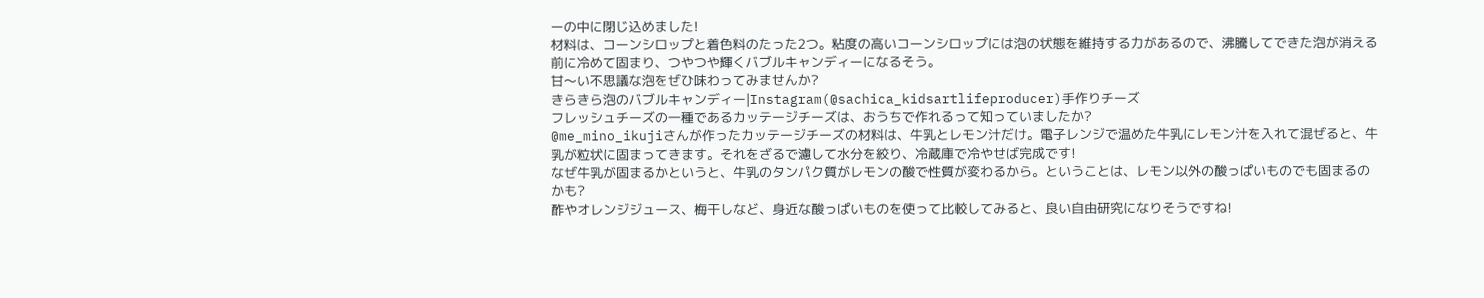ーの中に閉じ込めました!
材料は、コーンシロップと着色料のたった2つ。粘度の高いコーンシロップには泡の状態を維持する力があるので、沸騰してできた泡が消える前に冷めて固まり、つやつや輝くバブルキャンディーになるそう。
甘〜い不思議な泡をぜひ味わってみませんか?
きらきら泡のバブルキャンディー|Instagram(@sachica_kidsartlifeproducer)手作りチーズ
フレッシュチーズの一種であるカッテージチーズは、おうちで作れるって知っていましたか?
@me_mino_ikujiさんが作ったカッテージチーズの材料は、牛乳とレモン汁だけ。電子レンジで温めた牛乳にレモン汁を入れて混ぜると、牛乳が粒状に固まってきます。それをざるで濾して水分を絞り、冷蔵庫で冷やせば完成です!
なぜ牛乳が固まるかというと、牛乳のタンパク質がレモンの酸で性質が変わるから。ということは、レモン以外の酸っぱいものでも固まるのかも?
酢やオレンジジュース、梅干しなど、身近な酸っぱいものを使って比較してみると、良い自由研究になりそうですね!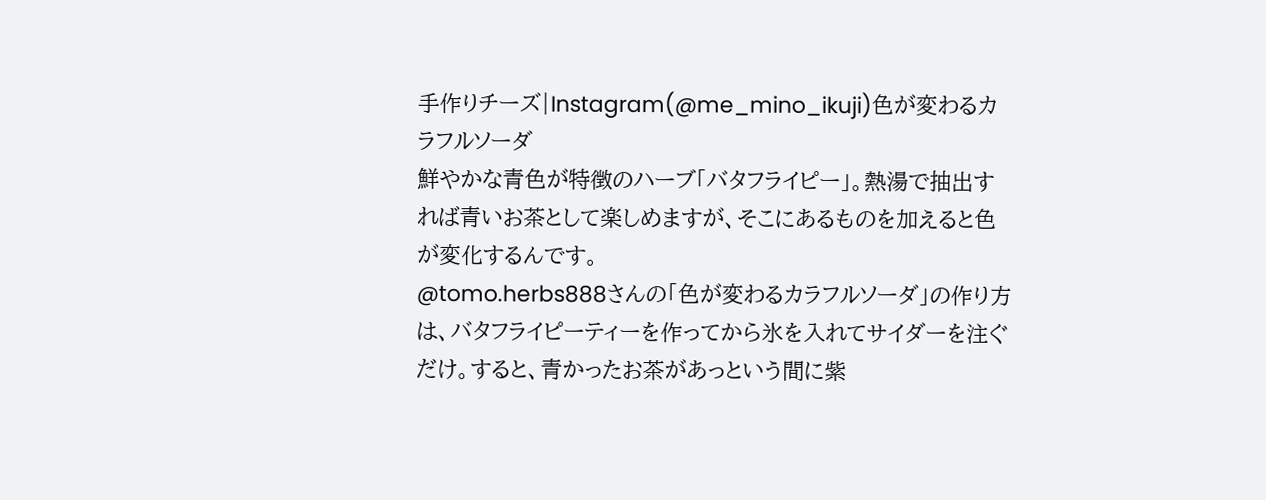手作りチーズ|Instagram(@me_mino_ikuji)色が変わるカラフルソーダ
鮮やかな青色が特徴のハーブ「バタフライピー」。熱湯で抽出すれば青いお茶として楽しめますが、そこにあるものを加えると色が変化するんです。
@tomo.herbs888さんの「色が変わるカラフルソーダ」の作り方は、バタフライピーティーを作ってから氷を入れてサイダーを注ぐだけ。すると、青かったお茶があっという間に紫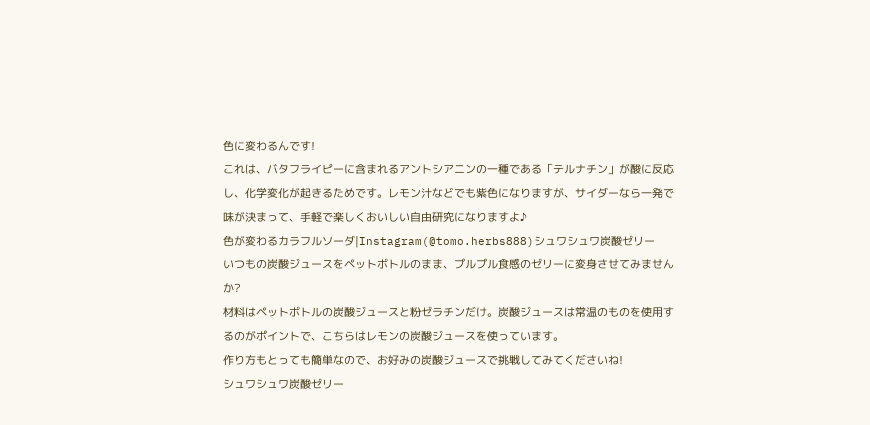色に変わるんです!
これは、バタフライピーに含まれるアントシアニンの一種である「テルナチン」が酸に反応し、化学変化が起きるためです。レモン汁などでも紫色になりますが、サイダーなら一発で味が決まって、手軽で楽しくおいしい自由研究になりますよ♪
色が変わるカラフルソーダ|Instagram(@tomo.herbs888)シュワシュワ炭酸ゼリー
いつもの炭酸ジュースをペットボトルのまま、プルプル食感のゼリーに変身させてみませんか?
材料はペットボトルの炭酸ジュースと粉ゼラチンだけ。炭酸ジュースは常温のものを使用するのがポイントで、こちらはレモンの炭酸ジュースを使っています。
作り方もとっても簡単なので、お好みの炭酸ジュースで挑戦してみてくださいね!
シュワシュワ炭酸ゼリー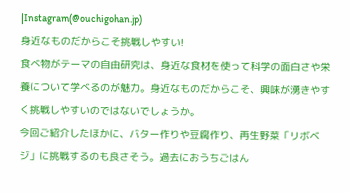|Instagram(@ouchigohan.jp)
身近なものだからこそ挑戦しやすい!
食べ物がテーマの自由研究は、身近な食材を使って科学の面白さや栄養について学べるのが魅力。身近なものだからこそ、興味が湧きやすく挑戦しやすいのではないでしょうか。
今回ご紹介したほかに、バター作りや豆腐作り、再生野菜「リボベジ」に挑戦するのも良さそう。過去におうちごはん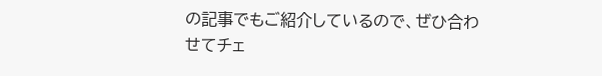の記事でもご紹介しているので、ぜひ合わせてチェ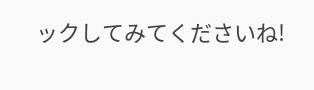ックしてみてくださいね!